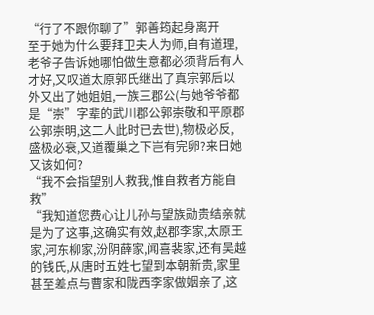“行了不跟你聊了”郭善筠起身离开
至于她为什么要拜卫夫人为师,自有道理,老爷子告诉她哪怕做生意都必须背后有人才好,又叹道太原郭氏继出了真宗郭后以外又出了她姐姐,一族三郡公(与她爷爷都是“崇”字辈的武川郡公郭崇敬和平原郡公郭崇明,这二人此时已去世),物极必反,盛极必衰,又道覆巢之下岂有完卵?来日她又该如何?
“我不会指望别人救我,惟自救者方能自救”
“我知道您费心让儿孙与望族勋贵结亲就是为了这事,这确实有效,赵郡李家,太原王家,河东柳家,汾阴薛家,闻喜裴家,还有吴越的钱氏,从唐时五姓七望到本朝新贵,家里甚至差点与曹家和陇西李家做姻亲了,这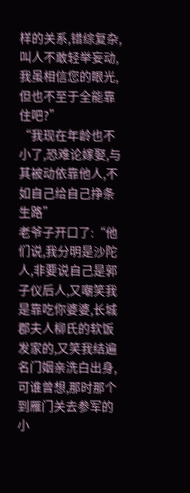样的关系,错综复杂,叫人不敢轻举妄动,我虽相信您的眼光,但也不至于全能靠住吧?”
“我现在年龄也不小了,恐难论嫁娶,与其被动依靠他人,不如自己给自己挣条生路”
老爷子开口了:“他们说,我分明是沙陀人,非要说自己是郭子仪后人,又嘲笑我是靠吃你婆婆,长城郡夫人柳氏的软饭发家的,又笑我结遍名门姻亲洗白出身,可谁曾想,那时那个到雁门关去参军的小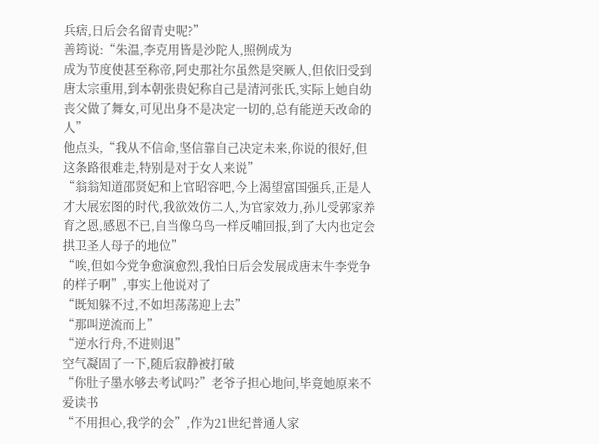兵痞,日后会名留青史呢?”
善筠说:“朱温,李克用皆是沙陀人,照例成为
成为节度使甚至称帝,阿史那社尔虽然是突厥人,但依旧受到唐太宗重用,到本朝张贵妃称自己是清河张氏,实际上她自幼丧父做了舞女,可见出身不是决定一切的,总有能逆天改命的人”
他点头,“我从不信命,坚信靠自己决定未来,你说的很好,但这条路很难走,特别是对于女人来说”
“翁翁知道邵贤妃和上官昭容吧,今上渴望富国强兵,正是人才大展宏图的时代,我欲效仿二人,为官家效力,孙儿受郭家养育之恩,感恩不已,自当像乌鸟一样反哺回报,到了大内也定会拱卫圣人母子的地位”
“唉,但如今党争愈演愈烈,我怕日后会发展成唐末牛李党争的样子啊”,事实上他说对了
“既知躲不过,不如坦荡荡迎上去”
“那叫逆流而上”
“逆水行舟,不进则退”
空气凝固了一下,随后寂静被打破
“你肚子墨水够去考试吗?”老爷子担心地问,毕竟她原来不爱读书
“不用担心,我学的会”,作为21世纪普通人家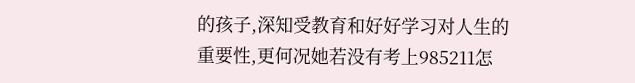的孩子,深知受教育和好好学习对人生的重要性,更何况她若没有考上985211怎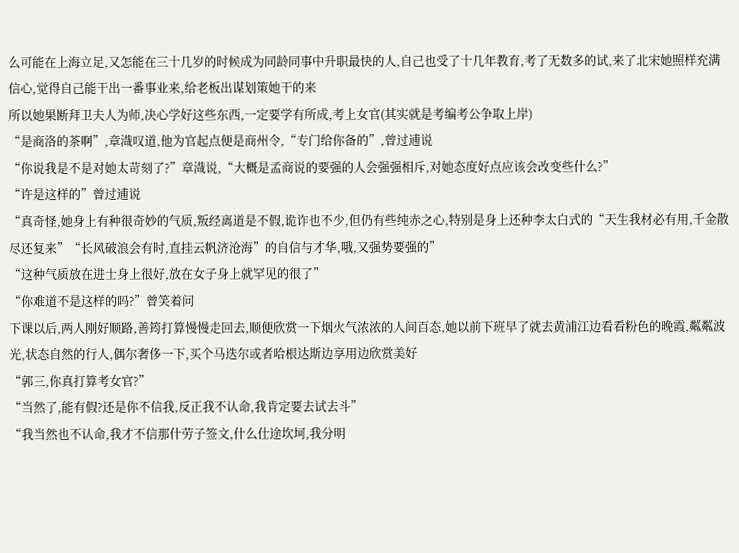么可能在上海立足,又怎能在三十几岁的时候成为同龄同事中升职最快的人,自己也受了十几年教育,考了无数多的试,来了北宋她照样充满信心,觉得自己能干出一番事业来,给老板出谋划策她干的来
所以她果断拜卫夫人为师,决心学好这些东西,一定要学有所成,考上女官(其实就是考编考公争取上岸)
“是商洛的茶啊”,章渽叹道,他为官起点便是商州令,“专门给你备的”,曾过逋说
“你说我是不是对她太苛刻了?”章渽说,“大概是孟商说的要强的人会强强相斥,对她态度好点应该会改变些什么?”
“许是这样的”曾过逋说
“真奇怪,她身上有种很奇妙的气质,叛经离道是不假,诡诈也不少,但仍有些纯赤之心,特别是身上还种李太白式的“天生我材必有用,千金散尽还复来”“长风破浪会有时,直挂云帆济沧海”的自信与才华,哦,又强势要强的”
“这种气质放在进士身上很好,放在女子身上就罕见的很了”
“你难道不是这样的吗?”曾笑着问
下课以后,两人刚好顺路,善筠打算慢慢走回去,顺便欣赏一下烟火气浓浓的人间百态,她以前下班早了就去黄浦江边看看粉色的晚霞,粼粼波光,状态自然的行人,偶尔奢侈一下,买个马迭尔或者哈根达斯边享用边欣赏美好
“郭三,你真打算考女官?”
“当然了,能有假?还是你不信我,反正我不认命,我肯定要去试去斗”
“我当然也不认命,我才不信那什劳子签文,什么仕途坎坷,我分明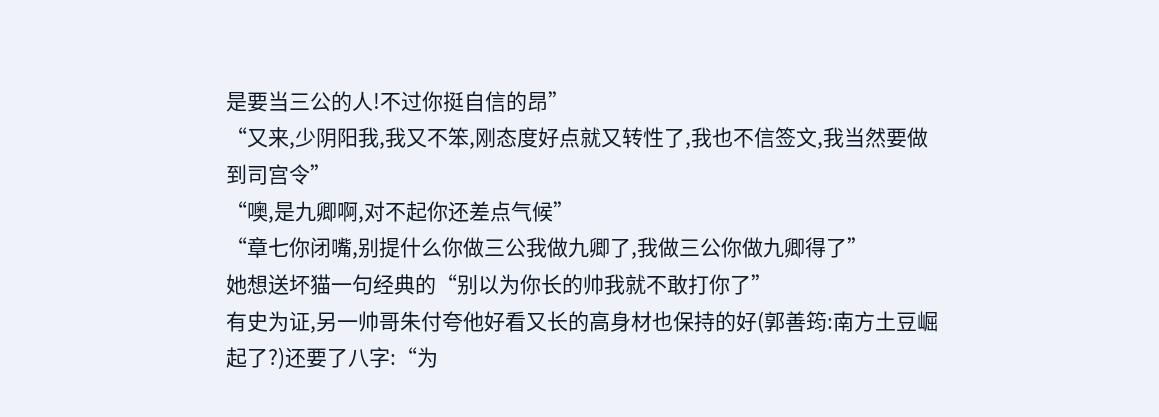是要当三公的人!不过你挺自信的昂”
“又来,少阴阳我,我又不笨,刚态度好点就又转性了,我也不信签文,我当然要做到司宫令”
“噢,是九卿啊,对不起你还差点气候”
“章七你闭嘴,别提什么你做三公我做九卿了,我做三公你做九卿得了”
她想送坏猫一句经典的“别以为你长的帅我就不敢打你了”
有史为证,另一帅哥朱付夸他好看又长的高身材也保持的好(郭善筠:南方土豆崛起了?)还要了八字:“为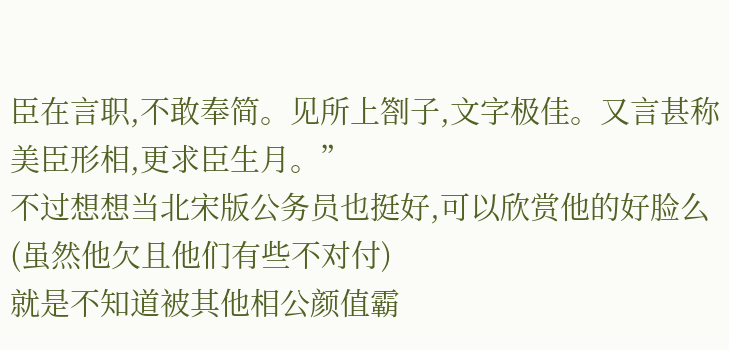臣在言职,不敢奉简。见所上劄子,文字极佳。又言甚称美臣形相,更求臣生月。”
不过想想当北宋版公务员也挺好,可以欣赏他的好脸么(虽然他欠且他们有些不对付)
就是不知道被其他相公颜值霸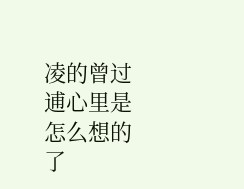凌的曾过逋心里是怎么想的了